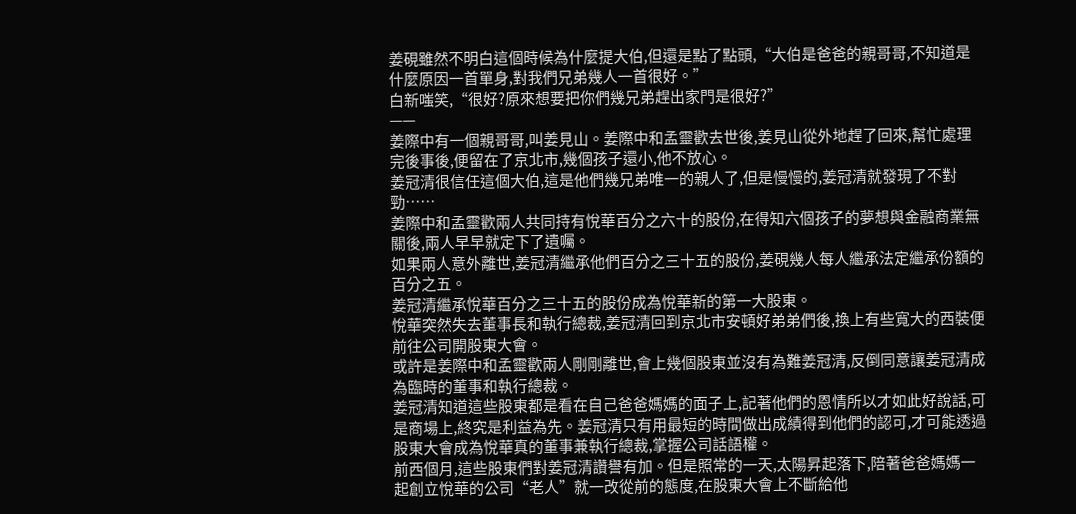姜硯雖然不明白這個時候為什麼提大伯,但還是點了點頭,“大伯是爸爸的親哥哥,不知道是什麼原因一首單身,對我們兄弟幾人一首很好。”
白新嗤笑,“很好?原來想要把你們幾兄弟趕出家門是很好?”
——
姜際中有一個親哥哥,叫姜見山。姜際中和孟靈歡去世後,姜見山從外地趕了回來,幫忙處理完後事後,便留在了京北市,幾個孩子還小,他不放心。
姜冠清很信任這個大伯,這是他們幾兄弟唯一的親人了,但是慢慢的,姜冠清就發現了不對勁……
姜際中和孟靈歡兩人共同持有悅華百分之六十的股份,在得知六個孩子的夢想與金融商業無關後,兩人早早就定下了遺囑。
如果兩人意外離世,姜冠清繼承他們百分之三十五的股份,姜硯幾人每人繼承法定繼承份額的百分之五。
姜冠清繼承悅華百分之三十五的股份成為悅華新的第一大股東。
悅華突然失去董事長和執行總裁,姜冠清回到京北市安頓好弟弟們後,換上有些寬大的西裝便前往公司開股東大會。
或許是姜際中和孟靈歡兩人剛剛離世,會上幾個股東並沒有為難姜冠清,反倒同意讓姜冠清成為臨時的董事和執行總裁。
姜冠清知道這些股東都是看在自己爸爸媽媽的面子上,記著他們的恩情所以才如此好說話,可是商場上,終究是利益為先。姜冠清只有用最短的時間做出成績得到他們的認可,才可能透過股東大會成為悅華真的董事兼執行總裁,掌握公司話語權。
前西個月,這些股東們對姜冠清讚譽有加。但是照常的一天,太陽昇起落下,陪著爸爸媽媽一起創立悅華的公司“老人”就一改從前的態度,在股東大會上不斷給他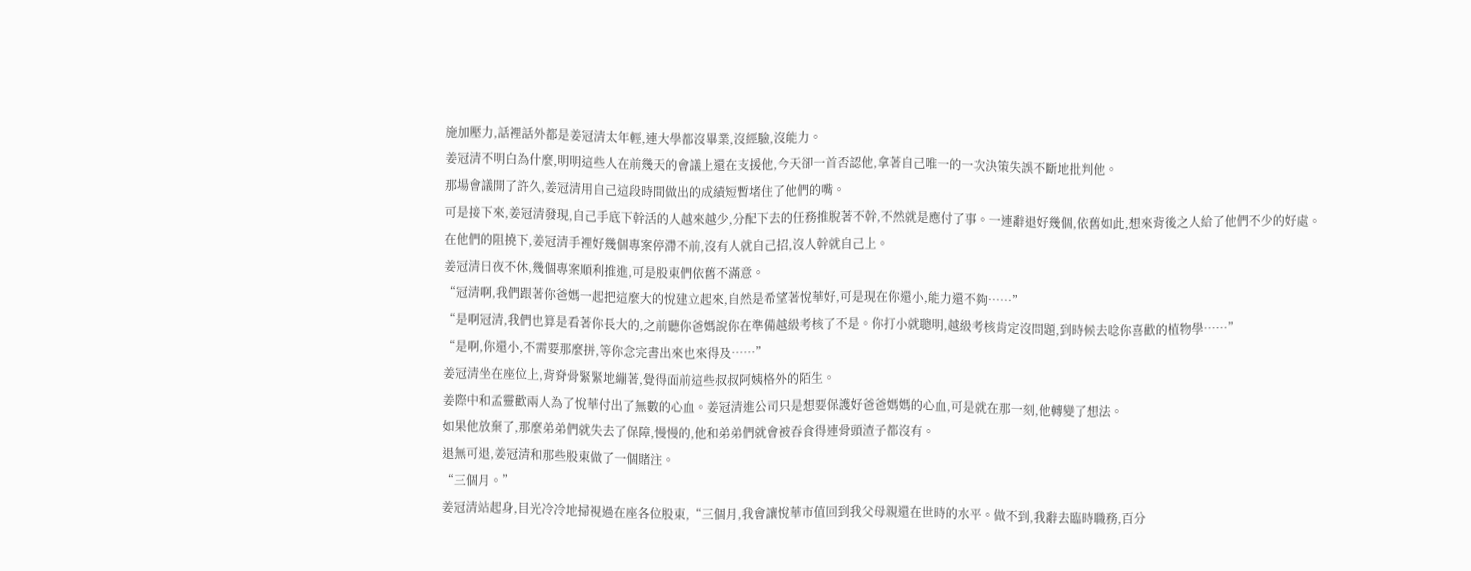施加壓力,話裡話外都是姜冠清太年輕,連大學都沒畢業,沒經驗,沒能力。
姜冠清不明白為什麼,明明這些人在前幾天的會議上還在支援他,今天卻一首否認他,拿著自己唯一的一次決策失誤不斷地批判他。
那場會議開了許久,姜冠清用自己這段時間做出的成績短暫堵住了他們的嘴。
可是接下來,姜冠清發現,自己手底下幹活的人越來越少,分配下去的任務推脫著不幹,不然就是應付了事。一連辭退好幾個,依舊如此,想來背後之人給了他們不少的好處。
在他們的阻撓下,姜冠清手裡好幾個專案停滯不前,沒有人就自己招,沒人幹就自己上。
姜冠清日夜不休,幾個專案順利推進,可是股東們依舊不滿意。
“冠清啊,我們跟著你爸媽一起把這麼大的悅建立起來,自然是希望著悅華好,可是現在你還小,能力還不夠……”
“是啊冠清,我們也算是看著你長大的,之前聽你爸媽說你在準備越級考核了不是。你打小就聰明,越級考核肯定沒問題,到時候去唸你喜歡的植物學……”
“是啊,你還小,不需要那麼拼,等你念完書出來也來得及……”
姜冠清坐在座位上,背脊骨緊緊地繃著,覺得面前這些叔叔阿姨格外的陌生。
姜際中和孟靈歡兩人為了悅華付出了無數的心血。姜冠清進公司只是想要保護好爸爸媽媽的心血,可是就在那一刻,他轉變了想法。
如果他放棄了,那麼弟弟們就失去了保障,慢慢的,他和弟弟們就會被吞食得連骨頭渣子都沒有。
退無可退,姜冠清和那些股東做了一個賭注。
“三個月。”
姜冠清站起身,目光冷冷地掃視過在座各位股東,“三個月,我會讓悅華市值回到我父母親還在世時的水平。做不到,我辭去臨時職務,百分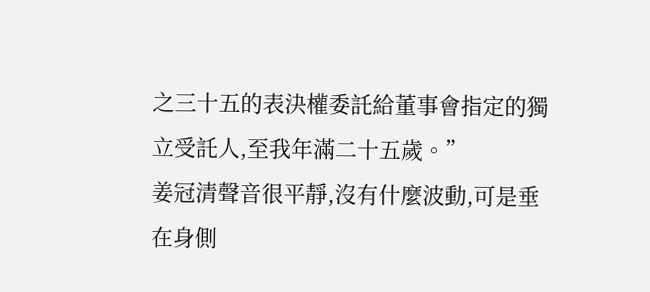之三十五的表決權委託給董事會指定的獨立受託人,至我年滿二十五歲。”
姜冠清聲音很平靜,沒有什麼波動,可是垂在身側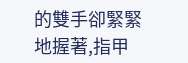的雙手卻緊緊地握著,指甲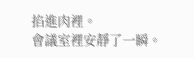掐進肉裡。
會議室裡安靜了一瞬。